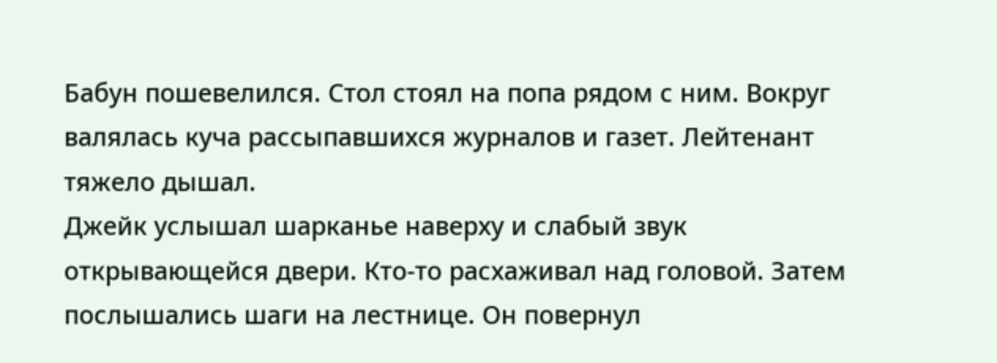Бабун пошевелился. Стол стоял на попа рядом с ним. Вокруг валялась куча рассыпавшихся журналов и газет. Лейтенант тяжело дышал.
Джейк услышал шарканье наверху и слабый звук открывающейся двери. Кто-то расхаживал над головой. Затем послышались шаги на лестнице. Он повернул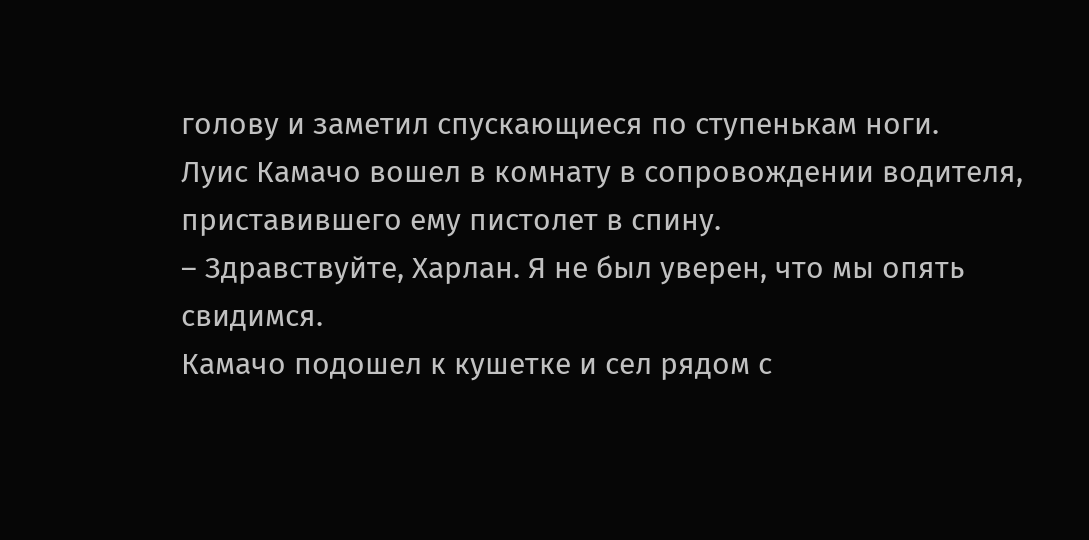голову и заметил спускающиеся по ступенькам ноги.
Луис Камачо вошел в комнату в сопровождении водителя, приставившего ему пистолет в спину.
– Здравствуйте, Харлан. Я не был уверен, что мы опять свидимся.
Камачо подошел к кушетке и сел рядом с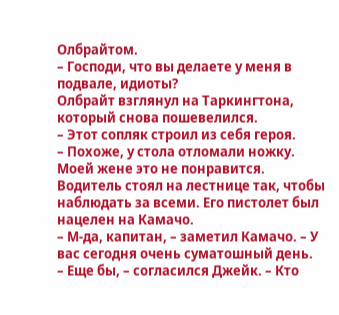Олбрайтом.
– Господи, что вы делаете у меня в подвале, идиоты?
Олбрайт взглянул на Таркингтона, который снова пошевелился.
– Этот сопляк строил из себя героя.
– Похоже, у стола отломали ножку. Моей жене это не понравится.
Водитель стоял на лестнице так, чтобы наблюдать за всеми. Его пистолет был нацелен на Камачо.
– М-да, капитан, – заметил Камачо. – У вас сегодня очень суматошный день.
– Еще бы, – согласился Джейк. – Кто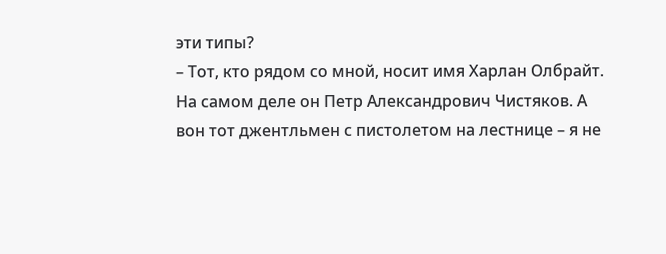эти типы?
– Тот, кто рядом со мной, носит имя Харлан Олбрайт. На самом деле он Петр Александрович Чистяков. А вон тот джентльмен с пистолетом на лестнице – я не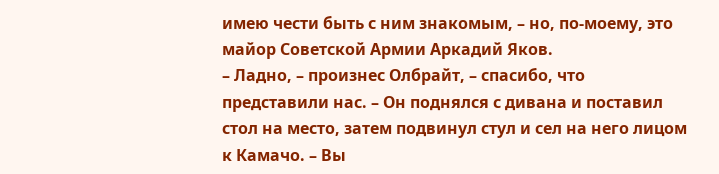имею чести быть с ним знакомым, – но, по-моему, это майор Советской Армии Аркадий Яков.
– Ладно, – произнес Олбрайт, – спасибо, что представили нас. – Он поднялся с дивана и поставил стол на место, затем подвинул стул и сел на него лицом к Камачо. – Вы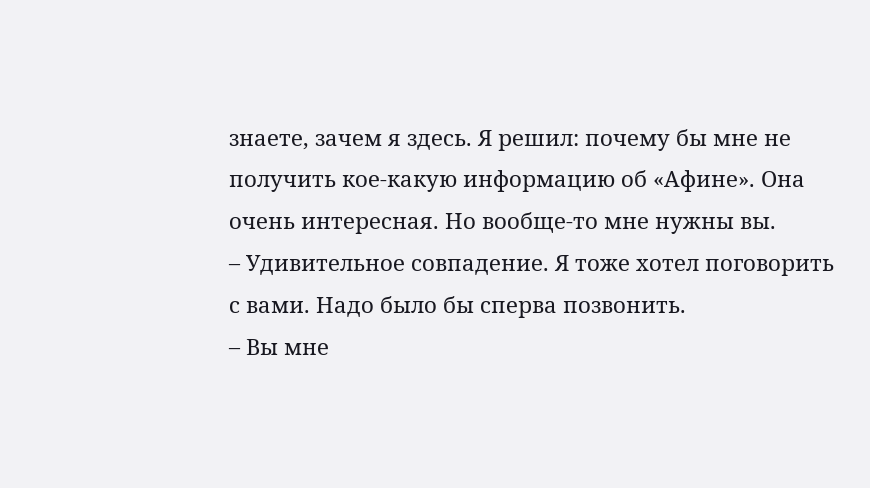знаете, зачем я здесь. Я решил: почему бы мне не получить кое-какую информацию об «Афине». Она очень интересная. Но вообще-то мне нужны вы.
– Удивительное совпадение. Я тоже хотел поговорить с вами. Надо было бы сперва позвонить.
– Вы мне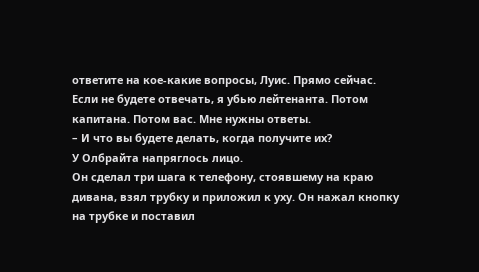ответите на кое-какие вопросы, Луис. Прямо сейчас. Если не будете отвечать, я убью лейтенанта. Потом капитана. Потом вас. Мне нужны ответы.
– И что вы будете делать, когда получите их?
У Олбрайта напряглось лицо.
Он сделал три шага к телефону, стоявшему на краю дивана, взял трубку и приложил к уху. Он нажал кнопку на трубке и поставил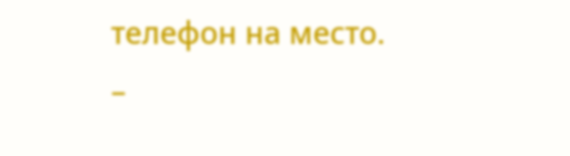телефон на место.
–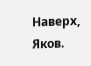Наверх, Яков.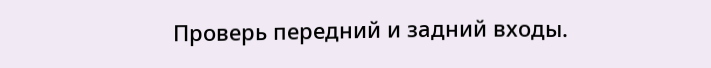Проверь передний и задний входы.